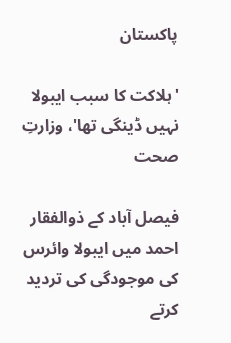پاکستان

'ہلاکت کا سبب ایبولا نہیں ڈینگی تھا'، وزارتِ صحت

فیصل آباد کے ذوالفقار احمد میں ایبولا وائرس کی موجودگی کی تردید کرتے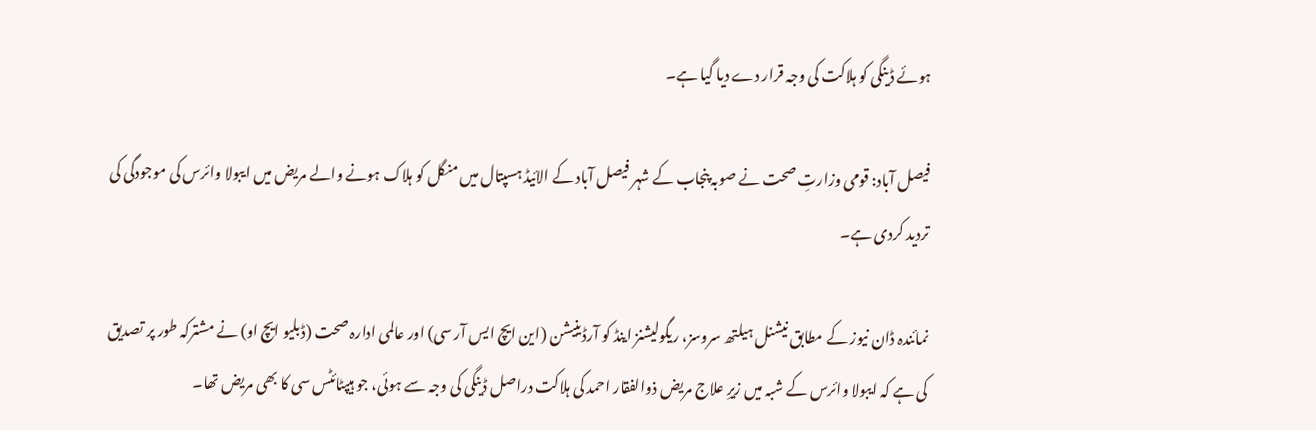ہوئے ڈینگی کو ہلاکت کی وجہ قرار دے دیا گیا ہے۔

فیصل آباد: قومی وزارتِ صحت نے صوبہ پنجاب کے شہر فیصل آباد کے الائیڈ ہسپتال میں منگل کو ہلاک ہونے والے مریض میں ایبولا وائرس کی موجودگی کی تردید کردی ہے۔

نمائندہ ڈان نیوز کے مطابق نیشنل ہیلتھ سروسز، ریگولیشنز اینڈ کو آرڈینیشن (این ایچ ایس آر سی) اور عالمی ادارہ صحت (ڈبلیو ایچ او) نے مشترکہ طور پر تصدیق کی ہے کہ ایبولا وائرس کے شبہ میں زیرِ علاج مریض ذوالفقار احمد کی ہلاکت دراصل ڈینگی کی وجہ سے ہوئی، جو ہیپٹائٹس سی کا بھی مریض تھا۔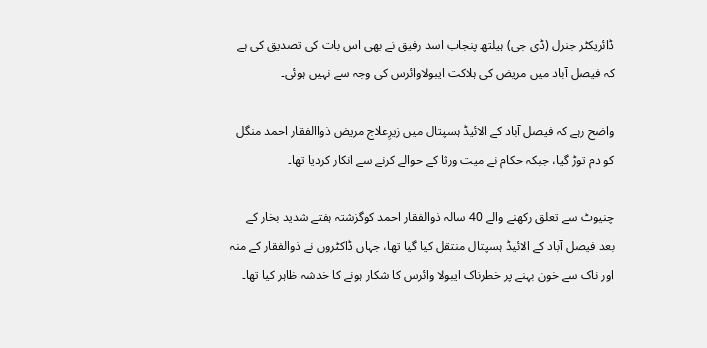ڈائریکٹر جنرل (ڈی جی) ہیلتھ پنجاب اسد رفیق نے بھی اس بات کی تصدیق کی ہے کہ فیصل آباد میں مریض کی ہلاکت ایبولاوائرس کی وجہ سے نہیں ہوئی۔

واضح رہے کہ فیصل آباد کے الائیڈ ہسپتال میں زیرِعلاج مریض ذواالفقار احمد منگل کو دم توڑ گیا، جبکہ حکام نے میت ورثا کے حوالے کرنے سے انکار کردیا تھا۔

چنیوٹ سے تعلق رکھنے والے 40 سالہ ذوالفقار احمد کوگزشتہ ہفتے شدید بخار کے بعد فیصل آباد کے الائیڈ ہسپتال منتقل کیا گیا تھا، جہاں ڈاکٹروں نے ذوالفقار کے منہ اور ناک سے خون بہنے پر خطرناک ایبولا وائرس کا شکار ہونے کا خدشہ ظاہر کیا تھا۔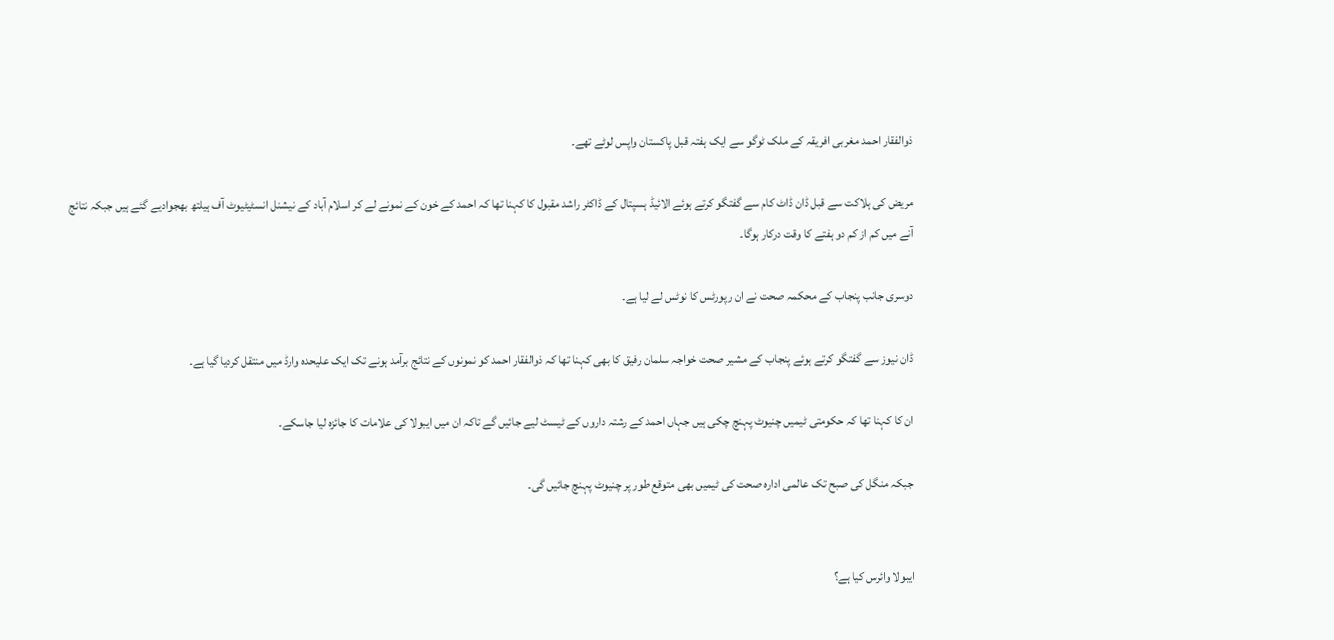ذوالفقار احمد مغربی افریقہ کے ملک ٹوگو سے ایک ہفتہ قبل پاکستان واپس لوٹے تھے۔

مریض کی ہلاکت سے قبل ڈان ڈاٹ کام سے گفتگو کرتے ہوئے الائیڈ ہسپتال کے ڈاکٹر راشد مقبول کا کہنا تھا کہ احمد کے خون کے نمونے لے کر اسلام آباد کے نیشنل انسٹیٹیوٹ آف ہیلتھ بھجوادیے گئے ہیں جبکہ نتائج آنے میں کم از کم دو ہفتے کا وقت درکار ہوگا۔

دوسری جانب پنجاب کے محکمہ صحت نے ان رپورٹس کا نوٹس لے لیا ہے۔

ڈان نیوز سے گفتگو کرتے ہوئے پنجاب کے مشیر صحت خواجہ سلمان رفیق کا بھی کہنا تھا کہ ذوالفقار احمد کو نمونوں کے نتائج برآمد ہونے تک ایک علیحدہ وارڈ میں منتقل کردیا گیا ہے۔

ان کا کہنا تھا کہ حکومتی ٹیمیں چنیوٹ پہنچ چکی ہیں جہاں احمد کے رشتہ داروں کے ٹیسٹ لیے جائیں گے تاکہ ان میں ایبولا کی علامات کا جائزہ لیا جاسکے۔

جبکہ منگل کی صبح تک عالمی ادارہ صحت کی ٹیمیں بھی متوقع طور پر چنیوٹ پہنچ جائیں گی۔


ایبولا وائرس کیا ہے؟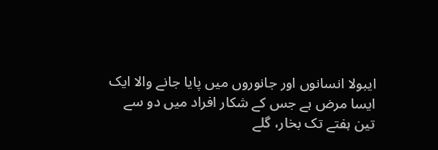ایبولا انسانوں اور جانوروں میں پایا جانے والا ایک ایسا مرض ہے جس کے شکار افراد میں دو سے تین ہفتے تک بخار، گلے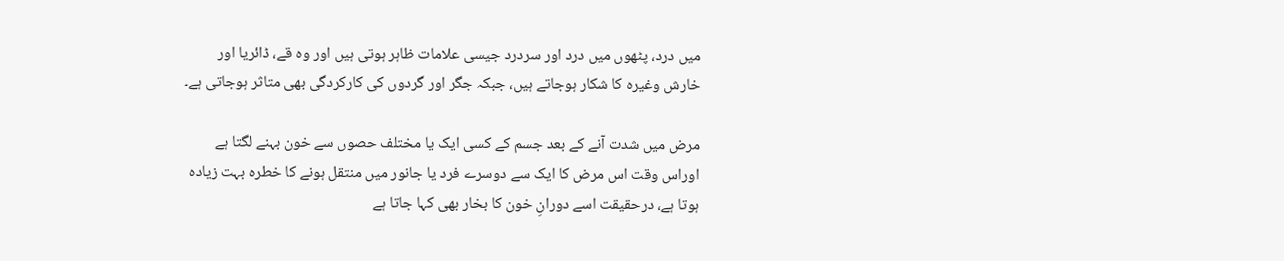میں درد، پٹھوں میں درد اور سردرد جیسی علامات ظاہر ہوتی ہیں اور وہ قے، ڈائریا اور خارش وغیرہ کا شکار ہوجاتے ہیں، جبکہ جگر اور گردوں کی کارکردگی بھی متاثر ہوجاتی ہے۔

مرض میں شدت آنے کے بعد جسم کے کسی ایک یا مختلف حصوں سے خون بہنے لگتا ہے اوراس وقت اس مرض کا ایک سے دوسرے فرد یا جانور میں منتقل ہونے کا خطرہ بہت زیادہ ہوتا ہے، درحقیقت اسے دورانِ خون کا بخار بھی کہا جاتا ہے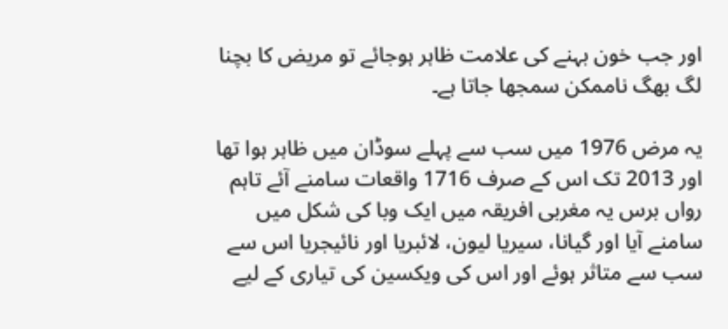اور جب خون بہنے کی علامت ظاہر ہوجائے تو مریض کا بچنا لگ بھگ ناممکن سمجھا جاتا ہے۔

یہ مرض 1976 میں سب سے پہلے سوڈان میں ظاہر ہوا تھا اور 2013 تک اس کے صرف 1716 واقعات سامنے آئے تاہم رواں برس یہ مغربی افریقہ میں ایک وبا کی شکل میں سامنے آیا اور گیانا، سیریا لیون، لائبریا اور نائیجریا اس سے سب سے متاثر ہوئے اور اس کی ویکسین کی تیاری کے لیے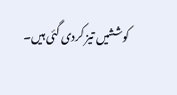کوششیں تیز کردی گئی ہیں۔